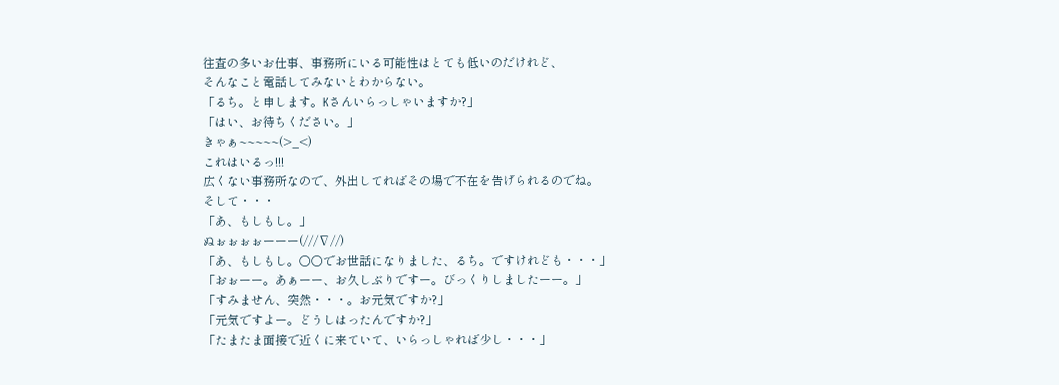往査の多いお仕事、事務所にいる可能性はとても低いのだけれど、
そんなこと電話してみないとわからない。
「るち。と申します。Kさんいらっしゃいますか?」
「はい、お待ちください。」
きゃぁ~~~~~(>_<)
これはいるっ!!!
広くない事務所なので、外出してればその場で不在を告げられるのでね。
そして・・・
「あ、もしもし。」
ぬぉぉぉぉーーー(///∇//)
「あ、もしもし。○○でお世話になりました、るち。ですけれども・・・」
「おぉーー。あぁーー、お久しぶりですー。びっくりしましたーー。」
「すみません、突然・・・。お元気ですか?」
「元気ですよー。どうしはったんですか?」
「たまたま面接で近くに来ていて、いらっしゃれば少し・・・」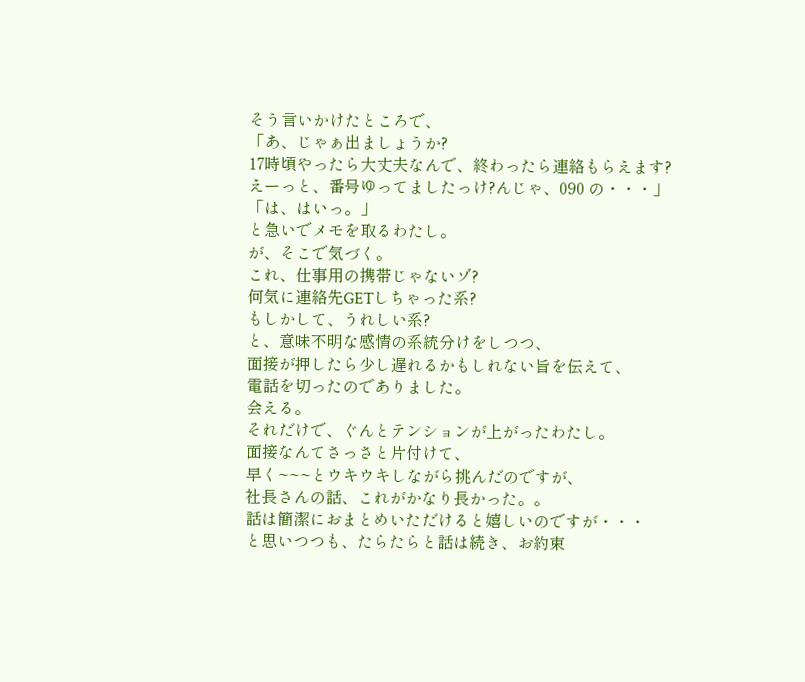そう言いかけたところで、
「あ、じゃぁ出ましょうか?
17時頃やったら大丈夫なんで、終わったら連絡もらえます?
えーっと、番号ゆってましたっけ?んじゃ、090 の・・・」
「は、はいっ。」
と急いでメモを取るわたし。
が、そこで気づく。
これ、仕事用の携帯じゃないゾ?
何気に連絡先GETしちゃった系?
もしかして、うれしい系?
と、意味不明な感情の系統分けをしつつ、
面接が押したら少し遅れるかもしれない旨を伝えて、
電話を切ったのでありました。
会える。
それだけで、ぐんとテンションが上がったわたし。
面接なんてさっさと片付けて、
早く~~~とウキウキしながら挑んだのですが、
社長さんの話、これがかなり長かった。。
話は簡潔におまとめいただけると嬉しいのですが・・・
と思いつつも、たらたらと話は続き、お約束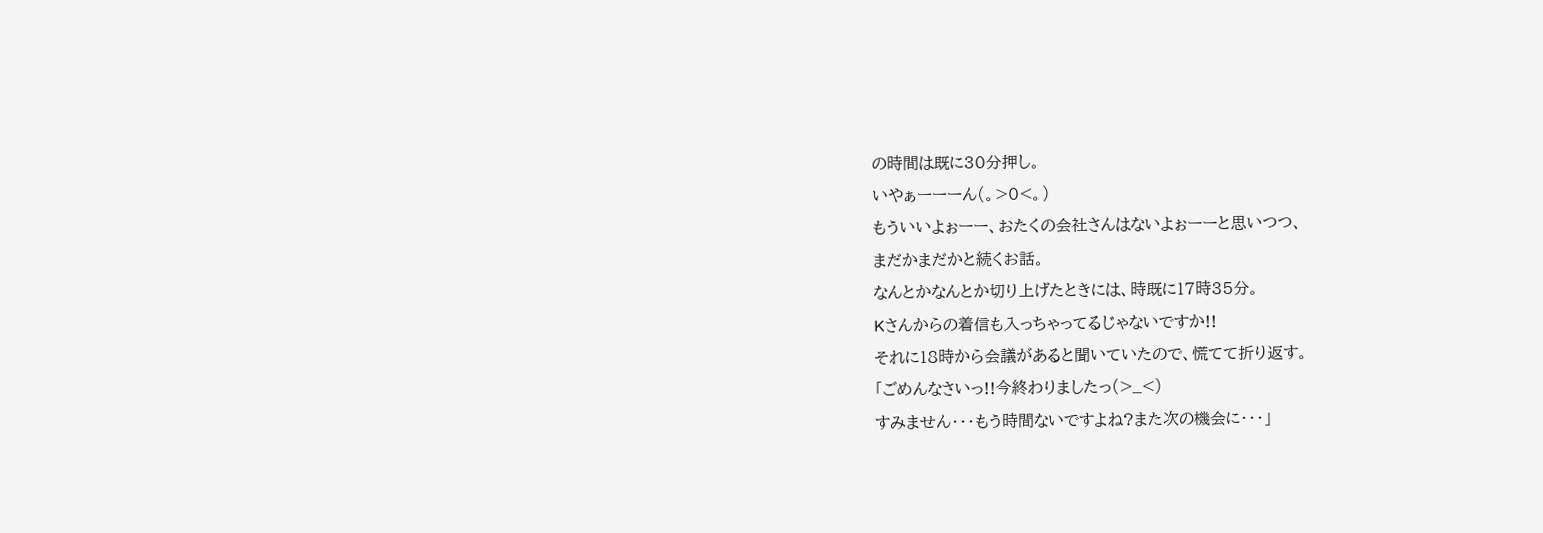の時間は既に30分押し。
いやぁーーーん(。>0<。)
もういいよぉーー、おたくの会社さんはないよぉーーと思いつつ、
まだかまだかと続くお話。
なんとかなんとか切り上げたときには、時既に17時35分。
Kさんからの着信も入っちゃってるじゃないですか!!
それに18時から会議があると聞いていたので、慌てて折り返す。
「ごめんなさいっ!!今終わりましたっ(>_<)
すみません・・・もう時間ないですよね?また次の機会に・・・」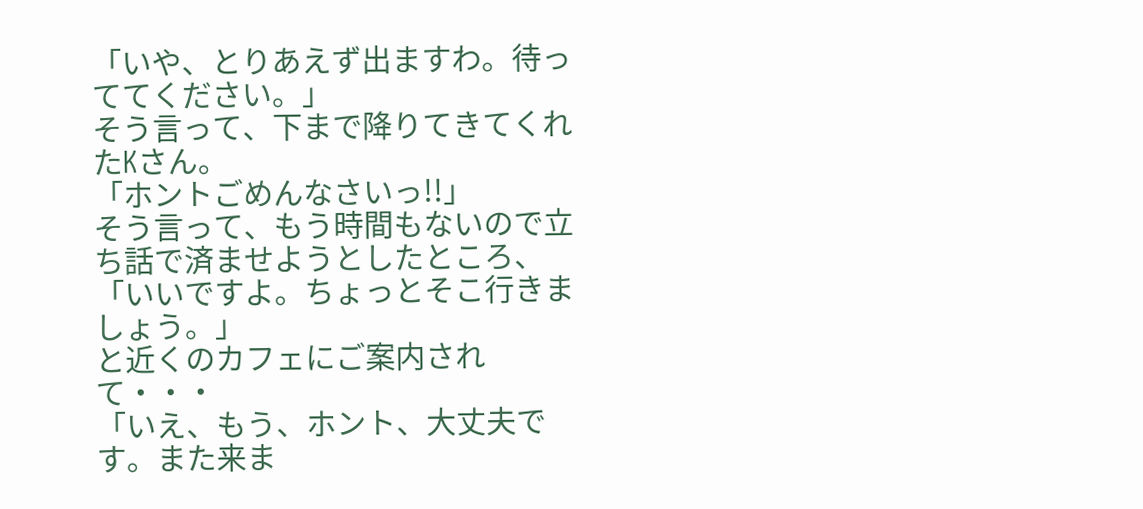「いや、とりあえず出ますわ。待っててください。」
そう言って、下まで降りてきてくれたKさん。
「ホントごめんなさいっ!!」
そう言って、もう時間もないので立ち話で済ませようとしたところ、
「いいですよ。ちょっとそこ行きましょう。」
と近くのカフェにご案内されて・・・
「いえ、もう、ホント、大丈夫です。また来ま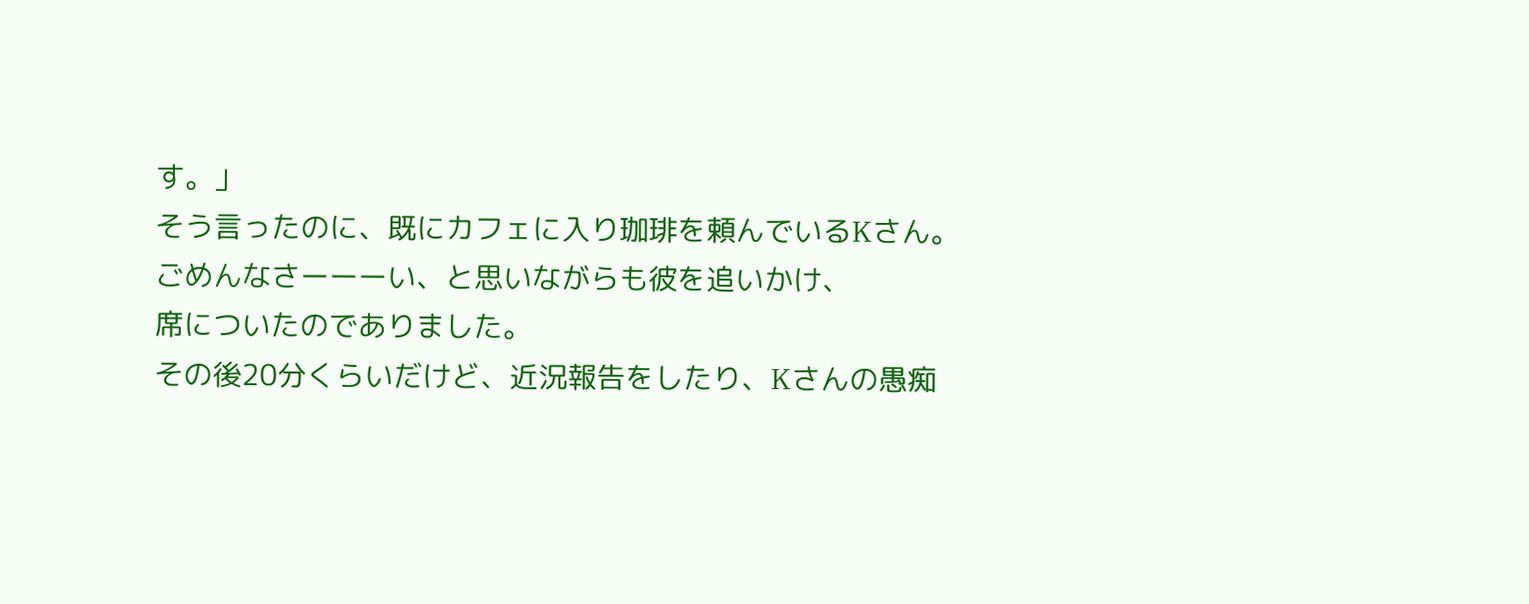す。」
そう言ったのに、既にカフェに入り珈琲を頼んでいるKさん。
ごめんなさーーーい、と思いながらも彼を追いかけ、
席についたのでありました。
その後20分くらいだけど、近況報告をしたり、Kさんの愚痴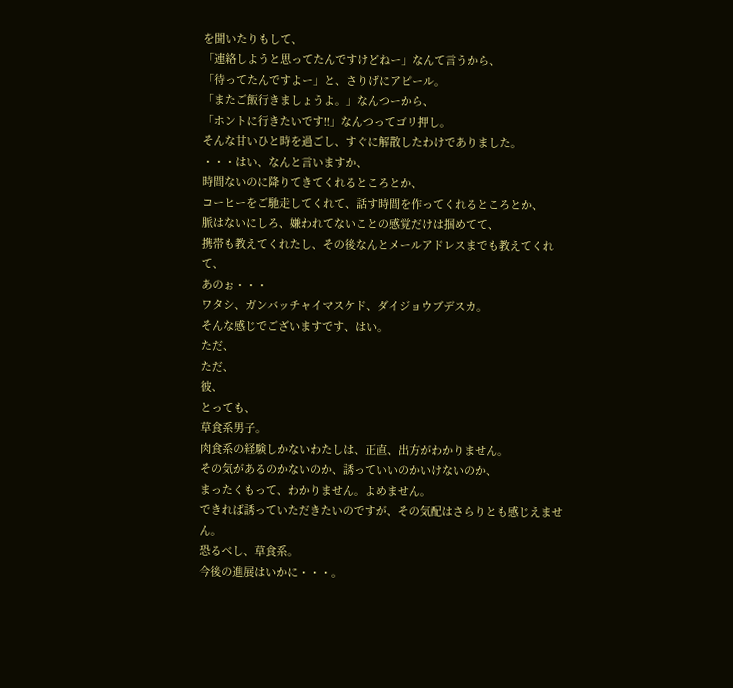を聞いたりもして、
「連絡しようと思ってたんですけどねー」なんて言うから、
「待ってたんですよー」と、さりげにアピール。
「またご飯行きましょうよ。」なんつーから、
「ホントに行きたいです!!」なんつってゴリ押し。
そんな甘いひと時を過ごし、すぐに解散したわけでありました。
・・・はい、なんと言いますか、
時間ないのに降りてきてくれるところとか、
コーヒーをご馳走してくれて、話す時間を作ってくれるところとか、
脈はないにしろ、嫌われてないことの感覚だけは掴めてて、
携帯も教えてくれたし、その後なんとメールアドレスまでも教えてくれて、
あのぉ・・・
ワタシ、ガンバッチャイマスケド、ダイジョウブデスカ。
そんな感じでございますです、はい。
ただ、
ただ、
彼、
とっても、
草食系男子。
肉食系の経験しかないわたしは、正直、出方がわかりません。
その気があるのかないのか、誘っていいのかいけないのか、
まったくもって、わかりません。よめません。
できれば誘っていただきたいのですが、その気配はさらりとも感じえません。
恐るべし、草食系。
今後の進展はいかに・・・。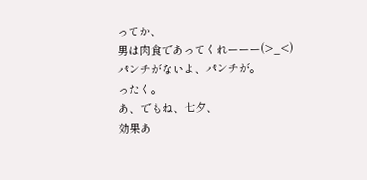ってか、
男は肉食であってくれーーー(>_<)
パンチがないよ、パンチが。
ったく。
あ、でもね、七夕、
効果あ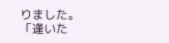りました。
「逢いた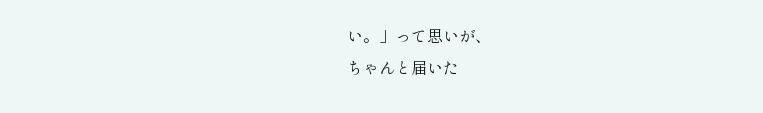い。」って思いが、
ちゃんと届いた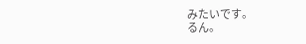みたいです。
るん。